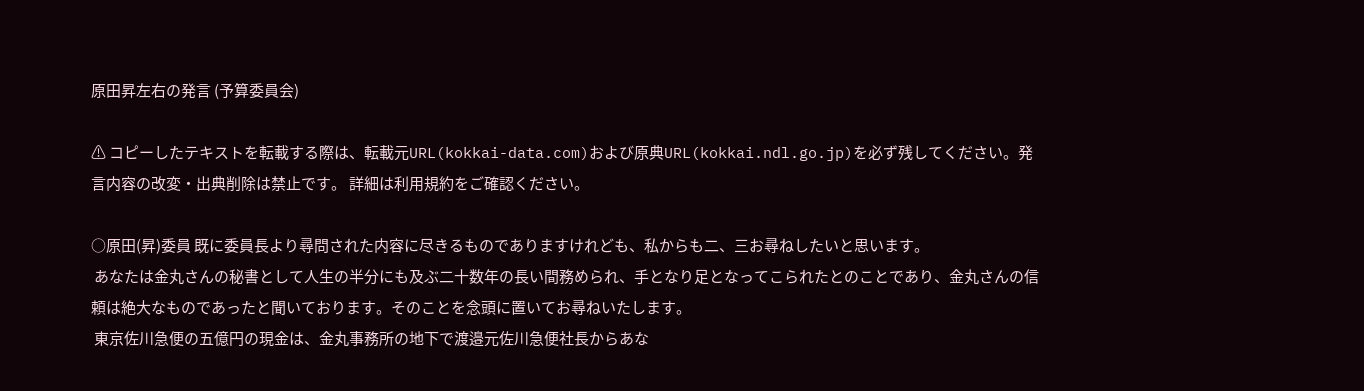原田昇左右の発言 (予算委員会)

⚠ コピーしたテキストを転載する際は、転載元URL(kokkai-data.com)および原典URL(kokkai.ndl.go.jp)を必ず残してください。発言内容の改変・出典削除は禁止です。 詳細は利用規約をご確認ください。

○原田(昇)委員 既に委員長より尋問された内容に尽きるものでありますけれども、私からも二、三お尋ねしたいと思います。
 あなたは金丸さんの秘書として人生の半分にも及ぶ二十数年の長い間務められ、手となり足となってこられたとのことであり、金丸さんの信頼は絶大なものであったと聞いております。そのことを念頭に置いてお尋ねいたします。
 東京佐川急便の五億円の現金は、金丸事務所の地下で渡邉元佐川急便社長からあな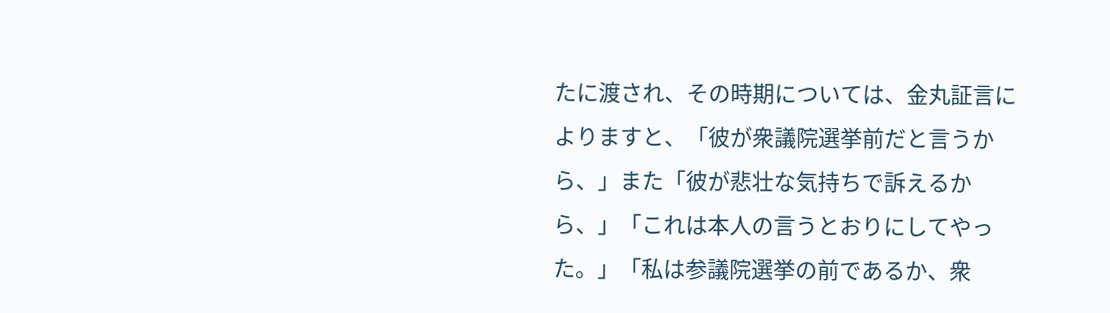たに渡され、その時期については、金丸証言によりますと、「彼が衆議院選挙前だと言うから、」また「彼が悲壮な気持ちで訴えるから、」「これは本人の言うとおりにしてやった。」「私は参議院選挙の前であるか、衆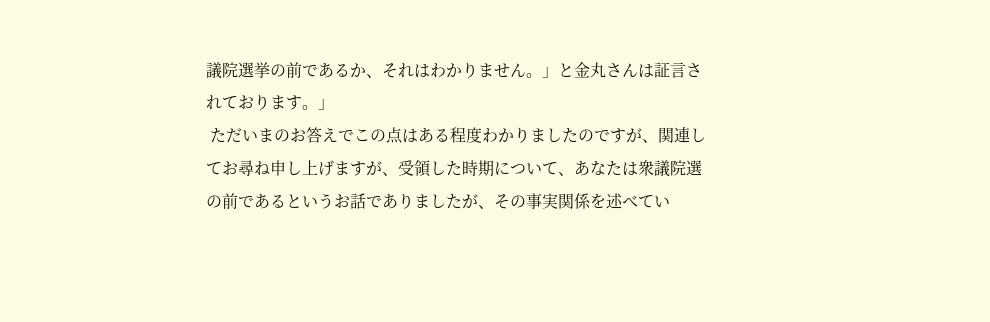議院選挙の前であるか、それはわかりません。」と金丸さんは証言されております。」
 ただいまのお答えでこの点はある程度わかりましたのですが、関連してお尋ね申し上げますが、受領した時期について、あなたは衆議院選の前であるというお話でありましたが、その事実関係を述べてい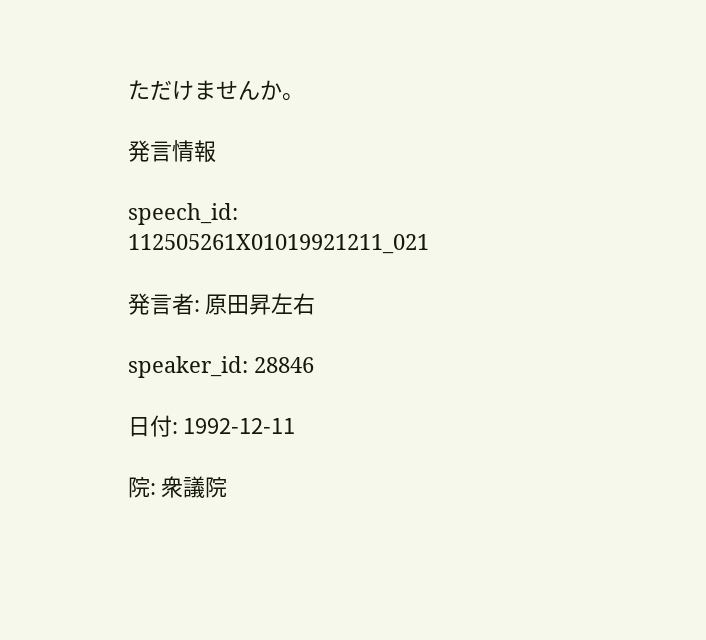ただけませんか。

発言情報

speech_id: 112505261X01019921211_021

発言者: 原田昇左右

speaker_id: 28846

日付: 1992-12-11

院: 衆議院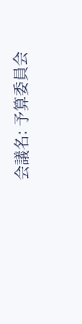会議名: 予算委員会